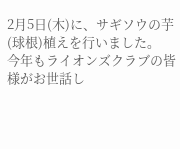2月5日(木)に、サギソウの芋(球根)植えを行いました。
今年もライオンズクラブの皆様がお世話し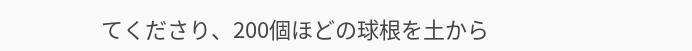てくださり、200個ほどの球根を土から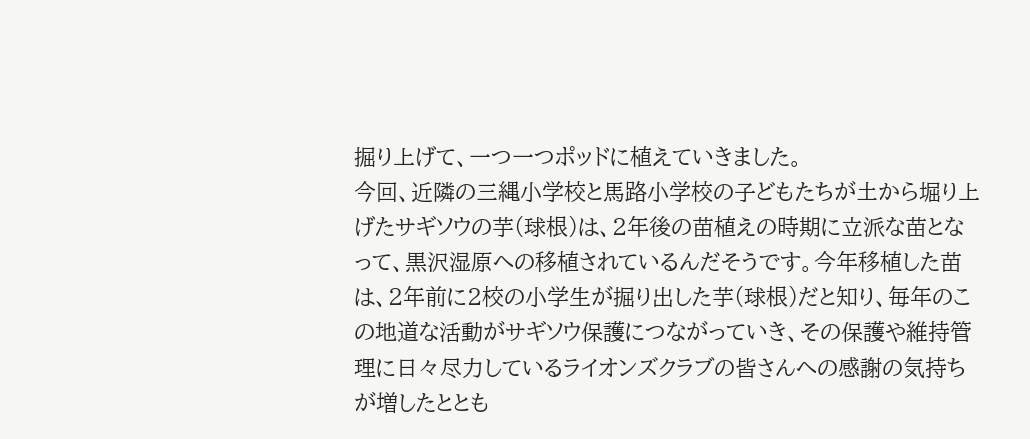掘り上げて、一つ一つポッドに植えていきました。
今回、近隣の三縄小学校と馬路小学校の子どもたちが土から堀り上げたサギソウの芋(球根)は、2年後の苗植えの時期に立派な苗となって、黒沢湿原への移植されているんだそうです。今年移植した苗は、2年前に2校の小学生が掘り出した芋(球根)だと知り、毎年のこの地道な活動がサギソウ保護につながっていき、その保護や維持管理に日々尽力しているライオンズクラブの皆さんへの感謝の気持ちが増したととも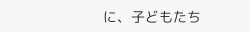に、子どもたち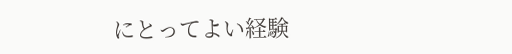にとってよい経験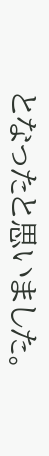となったと思いました。